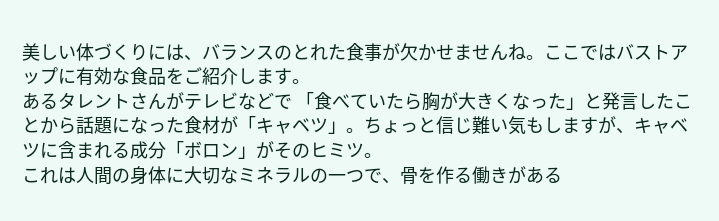美しい体づくりには、バランスのとれた食事が欠かせませんね。ここではバストアップに有効な食品をご紹介します。
あるタレントさんがテレビなどで 「食べていたら胸が大きくなった」と発言したことから話題になった食材が「キャベツ」。ちょっと信じ難い気もしますが、キャベツに含まれる成分「ボロン」がそのヒミツ。
これは人間の身体に大切なミネラルの一つで、骨を作る働きがある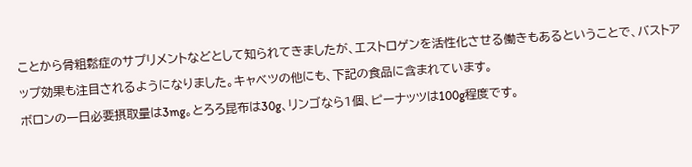ことから骨粗鬆症のサプリメントなどとして知られてきましたが、エストロゲンを活性化させる働きもあるということで、バストアップ効果も注目されるようになりました。キャベツの他にも、下記の食品に含まれています。
ボロンの一日必要摂取量は3mg。とろろ昆布は30g、リンゴなら1個、ピーナッツは100g程度です。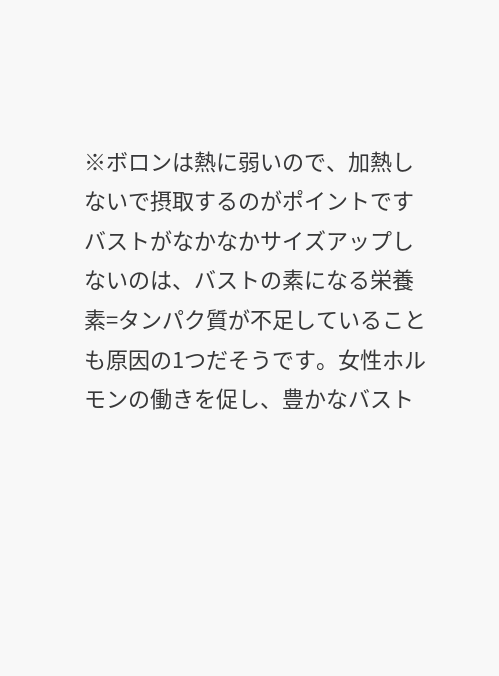※ボロンは熱に弱いので、加熱しないで摂取するのがポイントです
バストがなかなかサイズアップしないのは、バストの素になる栄養素=タンパク質が不足していることも原因の1つだそうです。女性ホルモンの働きを促し、豊かなバスト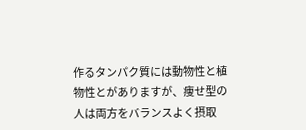作るタンパク質には動物性と植物性とがありますが、痩せ型の人は両方をバランスよく摂取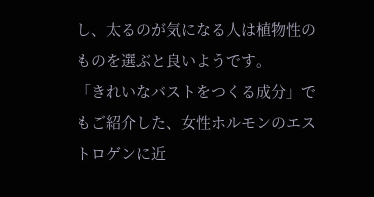し、太るのが気になる人は植物性のものを選ぶと良いようです。
「きれいなバストをつくる成分」でもご紹介した、女性ホルモンのエストロゲンに近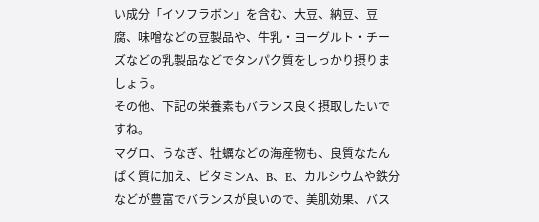い成分「イソフラボン」を含む、大豆、納豆、豆腐、味噌などの豆製品や、牛乳・ヨーグルト・チーズなどの乳製品などでタンパク質をしっかり摂りましょう。
その他、下記の栄養素もバランス良く摂取したいですね。
マグロ、うなぎ、牡蠣などの海産物も、良質なたんぱく質に加え、ビタミンA、B、E、カルシウムや鉄分などが豊富でバランスが良いので、美肌効果、バス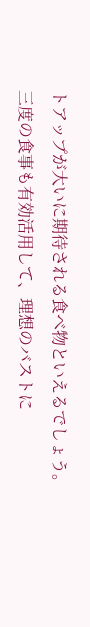トアップが大いに期待される食べ物といえるでしょう。
三度の食事も有効活用して、理想のバストに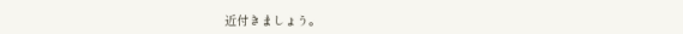近付きましょう。